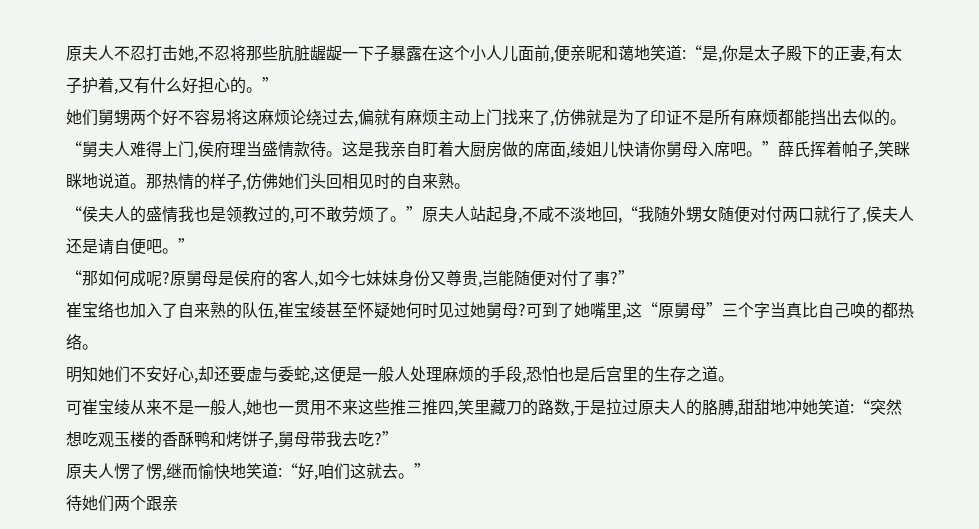原夫人不忍打击她,不忍将那些肮脏龌龊一下子暴露在这个小人儿面前,便亲昵和蔼地笑道:“是,你是太子殿下的正妻,有太子护着,又有什么好担心的。”
她们舅甥两个好不容易将这麻烦论绕过去,偏就有麻烦主动上门找来了,仿佛就是为了印证不是所有麻烦都能挡出去似的。
“舅夫人难得上门,侯府理当盛情款待。这是我亲自盯着大厨房做的席面,绫姐儿快请你舅母入席吧。”薛氏挥着帕子,笑眯眯地说道。那热情的样子,仿佛她们头回相见时的自来熟。
“侯夫人的盛情我也是领教过的,可不敢劳烦了。”原夫人站起身,不咸不淡地回,“我随外甥女随便对付两口就行了,侯夫人还是请自便吧。”
“那如何成呢?原舅母是侯府的客人,如今七妹妹身份又尊贵,岂能随便对付了事?”
崔宝络也加入了自来熟的队伍,崔宝绫甚至怀疑她何时见过她舅母?可到了她嘴里,这“原舅母”三个字当真比自己唤的都热络。
明知她们不安好心,却还要虚与委蛇,这便是一般人处理麻烦的手段,恐怕也是后宫里的生存之道。
可崔宝绫从来不是一般人,她也一贯用不来这些推三推四,笑里藏刀的路数,于是拉过原夫人的胳膊,甜甜地冲她笑道:“突然想吃观玉楼的香酥鸭和烤饼子,舅母带我去吃?”
原夫人愣了愣,继而愉快地笑道:“好,咱们这就去。”
待她们两个跟亲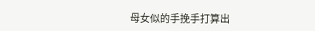母女似的手挽手打算出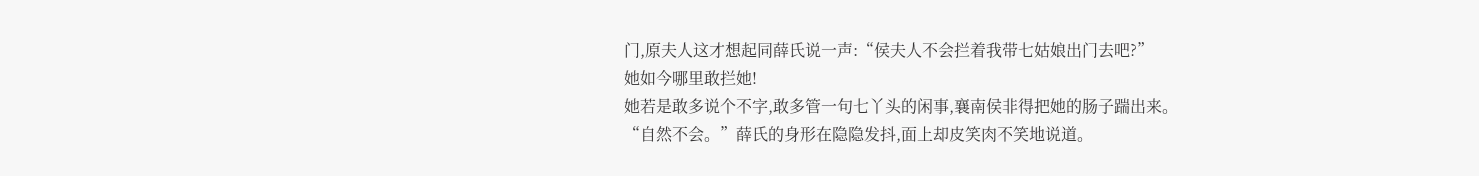门,原夫人这才想起同薛氏说一声:“侯夫人不会拦着我带七姑娘出门去吧?”
她如今哪里敢拦她!
她若是敢多说个不字,敢多管一句七丫头的闲事,襄南侯非得把她的肠子踹出来。
“自然不会。”薛氏的身形在隐隐发抖,面上却皮笑肉不笑地说道。